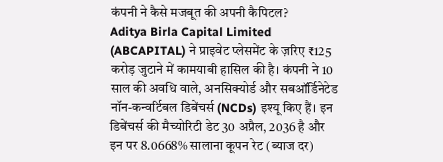कंपनी ने कैसे मजबूत की अपनी कैपिटल?
Aditya Birla Capital Limited (ABCAPITAL) ने प्राइवेट प्लेसमेंट के ज़रिए ₹125 करोड़ जुटाने में कामयाबी हासिल की है। कंपनी ने 10 साल की अवधि वाले, अनसिक्योर्ड और सबऑर्डिनेटेड नॉन-कन्वर्टिबल डिबेंचर्स (NCDs) इश्यू किए हैं। इन डिबेंचर्स की मैच्योरिटी डेट 30 अप्रैल, 2036 है और इन पर 8.0668% सालाना कूपन रेट (ब्याज दर)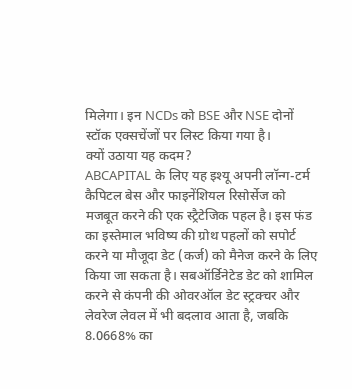मिलेगा। इन NCDs को BSE और NSE दोनों स्टॉक एक्सचेंजों पर लिस्ट किया गया है।
क्यों उठाया यह कदम?
ABCAPITAL के लिए यह इश्यू अपनी लॉन्ग-टर्म कैपिटल बेस और फाइनेंशियल रिसोर्सेज को मजबूत करने की एक स्ट्रैटेजिक पहल है। इस फंड का इस्तेमाल भविष्य की ग्रोथ पहलों को सपोर्ट करने या मौजूदा डेट (कर्ज) को मैनेज करने के लिए किया जा सकता है। सबऑर्डिनेटेड डेट को शामिल करने से कंपनी की ओवरऑल डेट स्ट्रक्चर और लेवरेज लेवल में भी बदलाव आता है, जबकि 8.0668% का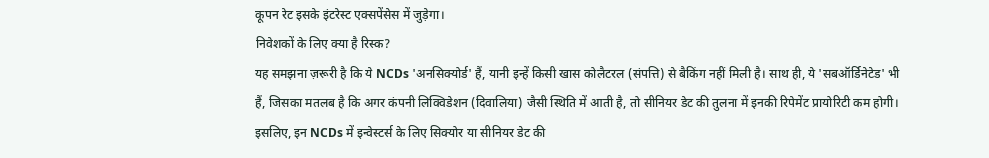कूपन रेट इसके इंटरेस्ट एक्सपेंसेस में जुड़ेगा।
निवेशकों के लिए क्या है रिस्क?
यह समझना ज़रूरी है कि ये NCDs 'अनसिक्योर्ड' हैं, यानी इन्हें किसी खास कोलैटरल (संपत्ति) से बैकिंग नहीं मिली है। साथ ही, ये 'सबऑर्डिनेटेड' भी हैं, जिसका मतलब है कि अगर कंपनी लिक्विडेशन (दिवालिया) जैसी स्थिति में आती है, तो सीनियर डेट की तुलना में इनकी रिपेमेंट प्रायोरिटी कम होगी। इसलिए, इन NCDs में इन्वेस्टर्स के लिए सिक्योर या सीनियर डेट की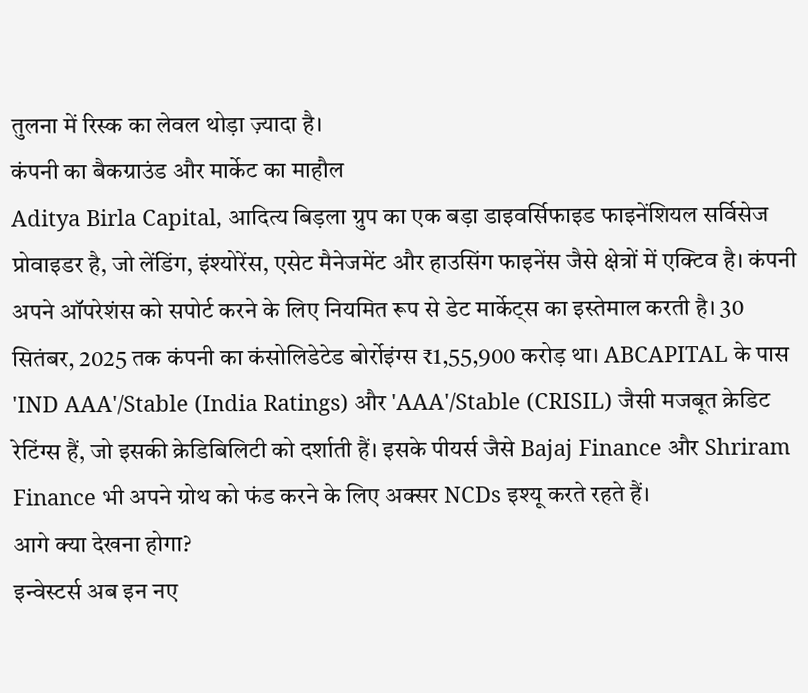तुलना में रिस्क का लेवल थोड़ा ज़्यादा है।
कंपनी का बैकग्राउंड और मार्केट का माहौल
Aditya Birla Capital, आदित्य बिड़ला ग्रुप का एक बड़ा डाइवर्सिफाइड फाइनेंशियल सर्विसेज प्रोवाइडर है, जो लेंडिंग, इंश्योरेंस, एसेट मैनेजमेंट और हाउसिंग फाइनेंस जैसे क्षेत्रों में एक्टिव है। कंपनी अपने ऑपरेशंस को सपोर्ट करने के लिए नियमित रूप से डेट मार्केट्स का इस्तेमाल करती है। 30 सितंबर, 2025 तक कंपनी का कंसोलिडेटेड बोर्रोइंग्स ₹1,55,900 करोड़ था। ABCAPITAL के पास 'IND AAA'/Stable (India Ratings) और 'AAA'/Stable (CRISIL) जैसी मजबूत क्रेडिट रेटिंग्स हैं, जो इसकी क्रेडिबिलिटी को दर्शाती हैं। इसके पीयर्स जैसे Bajaj Finance और Shriram Finance भी अपने ग्रोथ को फंड करने के लिए अक्सर NCDs इश्यू करते रहते हैं।
आगे क्या देखना होगा?
इन्वेस्टर्स अब इन नए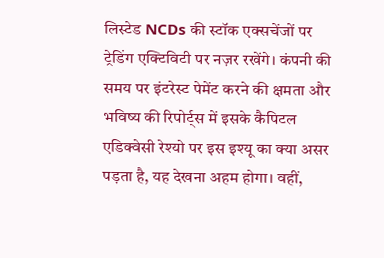लिस्टेड NCDs की स्टॉक एक्सचेंजों पर ट्रेडिंग एक्टिविटी पर नज़र रखेंगे। कंपनी की समय पर इंटरेस्ट पेमेंट करने की क्षमता और भविष्य की रिपोर्ट्स में इसके कैपिटल एडिक्वेसी रेश्यो पर इस इश्यू का क्या असर पड़ता है, यह देखना अहम होगा। वहीं,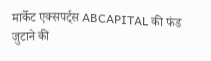मार्केट एक्सपर्ट्स ABCAPITAL की फंड जुटाने की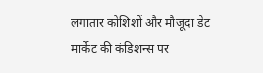लगातार कोशिशों और मौजूदा डेट मार्केट की कंडिशन्स पर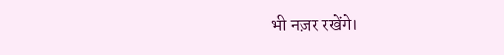भी नज़र रखेंगे।